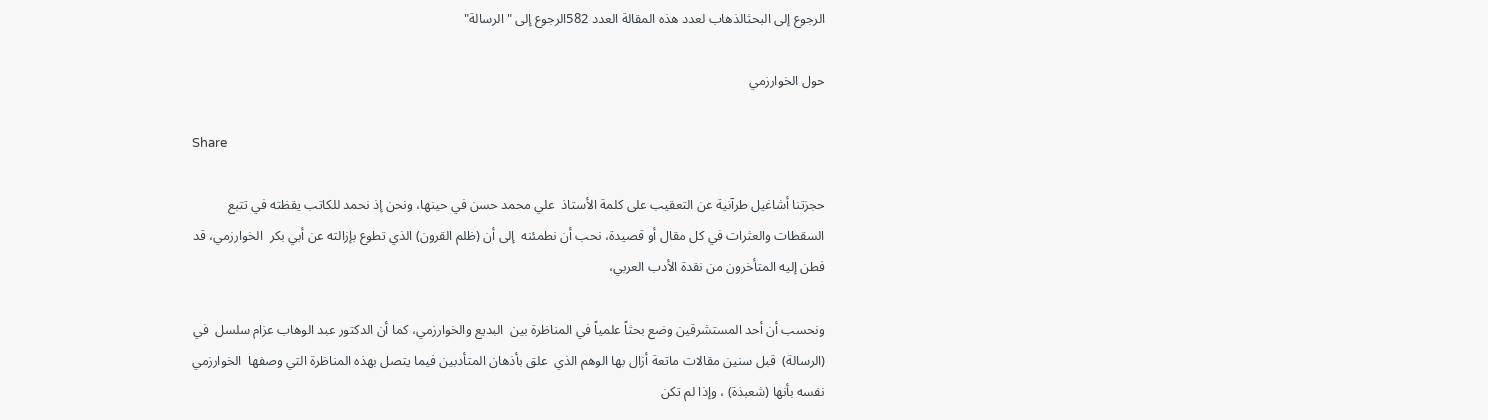الرجوع إلى البحثالذهاب لعدد هذه المقالة العدد 582الرجوع إلى "الرسالة"

حول الخوارزمي

Share

حجزتنا أشاغيل طرآنية عن التعقيب على كلمة الأستاذ  علي محمد حسن في حينها، ونحن إذ نحمد للكاتب يقظته في تتبع  السقطات والعثرات في كل مقال أو قصيدة، نحب أن نطمئنه  إلى أن (ظلم القرون) الذي تطوع بإزالته عن أبي بكر  الخوارزمي، قد فطن إليه المتأخرون من نقدة الأدب العربي،

ونحسب أن أحد المستشرقين وضع بحثاً علمياً في المناظرة بين  البديع والخوارزمي، كما أن الدكتور عبد الوهاب عزام سلسل  في (الرسالة)  قبل سنين مقالات ماتعة أزال بها الوهم الذي  علق بأذهان المتأدبين فيما يتصل بهذه المناظرة التي وصفها  الخوارزمي نفسه بأنها (شعبذة) ، وإذا لم تكن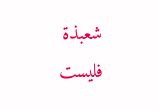شعبذة فليست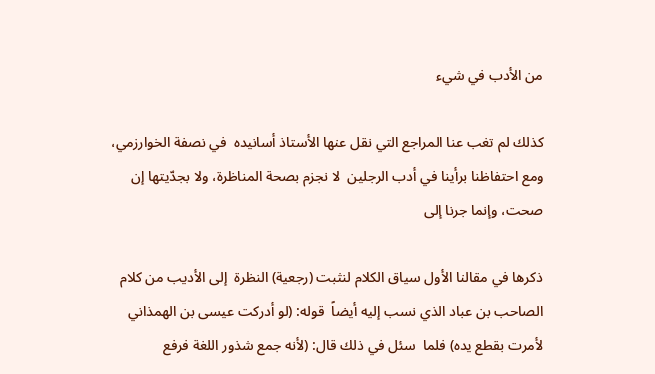من الأدب في شيء

كذلك لم تغب عنا المراجع التي نقل عنها الأستاذ أسانيده  في نصفة الخوارزمي، ومع احتفاظنا برأينا في أدب الرجلين  لا نجزم بصحة المناظرة، ولا بجدّيتها إن صحت، وإنما جرنا إلى

ذكرها في مقالنا الأول سياق الكلام لنثبت (رجعية) النظرة  إلى الأديب من كلام الصاحب بن عباد الذي نسب إليه أيضاً  قوله: (لو أدركت عيسى بن الهمذاني لأمرت بقطع يده) فلما  سئل في ذلك قال: (لأنه جمع شذور اللغة فرفع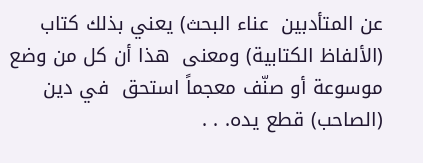عن المتأدبين  عناء البحث) يعني بذلك كتاب (الألفاظ الكتابية) ومعنى  هذا أن كل من وضع موسوعة أو صنّف معجماً استحق  في دين (الصاحب) قطع يده. . .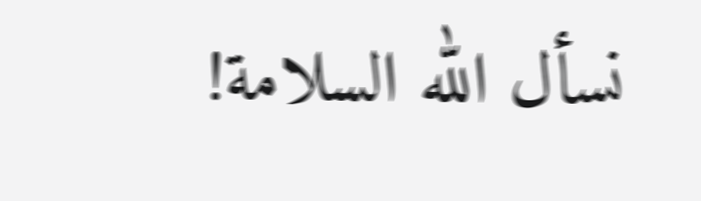نسأل الله السلامة!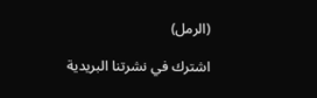(الرمل)

اشترك في نشرتنا البريدية